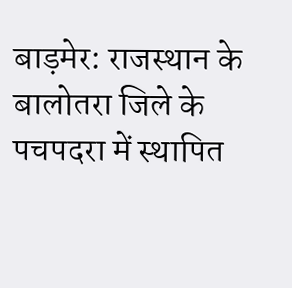बाड़मेर: राजस्थान के बालोतरा जिले के पचपदरा में स्थापित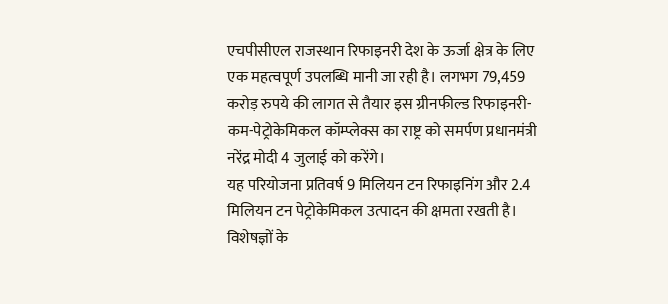एचपीसीएल राजस्थान रिफाइनरी देश के ऊर्जा क्षेत्र के लिए एक महत्वपूर्ण उपलब्धि मानी जा रही है। लगभग 79,459 करोड़ रुपये की लागत से तैयार इस ग्रीनफील्ड रिफाइनरी-कम-पेट्रोकेमिकल कॉम्प्लेक्स का राष्ट्र को समर्पण प्रधानमंत्री नरेंद्र मोदी 4 जुलाई को करेंगे।
यह परियोजना प्रतिवर्ष 9 मिलियन टन रिफाइनिंग और 2.4 मिलियन टन पेट्रोकेमिकल उत्पादन की क्षमता रखती है। विशेषज्ञों के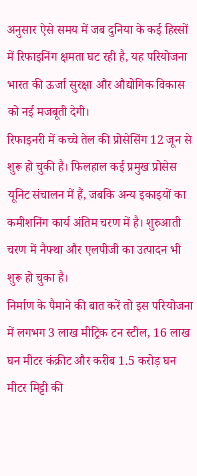अनुसार ऐसे समय में जब दुनिया के कई हिस्सों में रिफाइनिंग क्षमता घट रही है, यह परियोजना भारत की ऊर्जा सुरक्षा और औद्योगिक विकास को नई मजबूती देगी।
रिफाइनरी में कच्चे तेल की प्रोसेसिंग 12 जून से शुरू हो चुकी है। फिलहाल कई प्रमुख प्रोसेस यूनिट संचालन में हैं, जबकि अन्य इकाइयों का कमीशनिंग कार्य अंतिम चरण में है। शुरुआती चरण में नैफ्था और एलपीजी का उत्पादन भी शुरू हो चुका है।
निर्माण के पैमाने की बात करें तो इस परियोजना में लगभग 3 लाख मीट्रिक टन स्टील, 16 लाख घन मीटर कंक्रीट और करीब 1.5 करोड़ घन मीटर मिट्टी की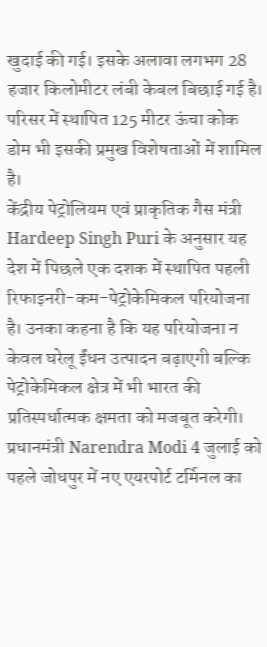खुदाई की गई। इसके अलावा लगभग 28 हजार किलोमीटर लंबी केबल बिछाई गई है। परिसर में स्थापित 125 मीटर ऊंचा कोक डोम भी इसकी प्रमुख विशेषताओं में शामिल है।
केंद्रीय पेट्रोलियम एवं प्राकृतिक गैस मंत्री Hardeep Singh Puri के अनुसार यह देश में पिछले एक दशक में स्थापित पहली रिफाइनरी-कम-पेट्रोकेमिकल परियोजना है। उनका कहना है कि यह परियोजना न केवल घरेलू ईंधन उत्पादन बढ़ाएगी बल्कि पेट्रोकेमिकल क्षेत्र में भी भारत की प्रतिस्पर्धात्मक क्षमता को मजबूत करेगी।
प्रधानमंत्री Narendra Modi 4 जुलाई को पहले जोधपुर में नए एयरपोर्ट टर्मिनल का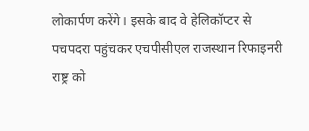लोकार्पण करेंगे। इसके बाद वे हेलिकॉप्टर से पचपदरा पहुंचकर एचपीसीएल राजस्थान रिफाइनरी राष्ट्र को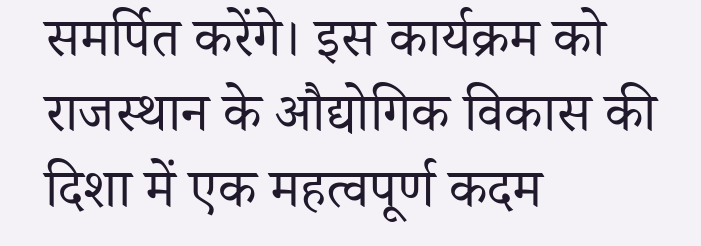समर्पित करेंगे। इस कार्यक्रम को राजस्थान के औद्योगिक विकास की दिशा में एक महत्वपूर्ण कदम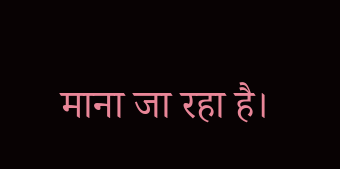माना जा रहा है।